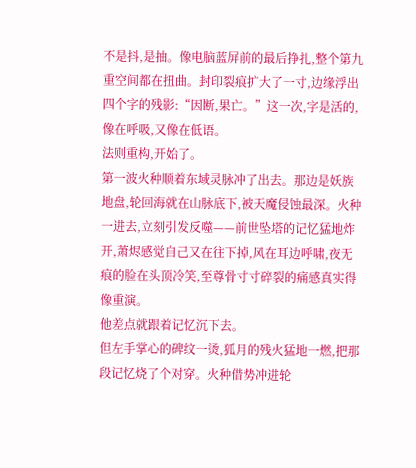不是抖,是抽。像电脑蓝屏前的最后挣扎,整个第九重空间都在扭曲。封印裂痕扩大了一寸,边缘浮出四个字的残影:“因断,果亡。”这一次,字是活的,像在呼吸,又像在低语。
法则重构,开始了。
第一波火种顺着东域灵脉冲了出去。那边是妖族地盘,轮回海就在山脉底下,被天魔侵蚀最深。火种一进去,立刻引发反噬——前世坠塔的记忆猛地炸开,萧烬感觉自己又在往下掉,风在耳边呼啸,夜无痕的脸在头顶冷笑,至尊骨寸寸碎裂的痛感真实得像重演。
他差点就跟着记忆沉下去。
但左手掌心的碑纹一烫,狐月的残火猛地一燃,把那段记忆烧了个对穿。火种借势冲进轮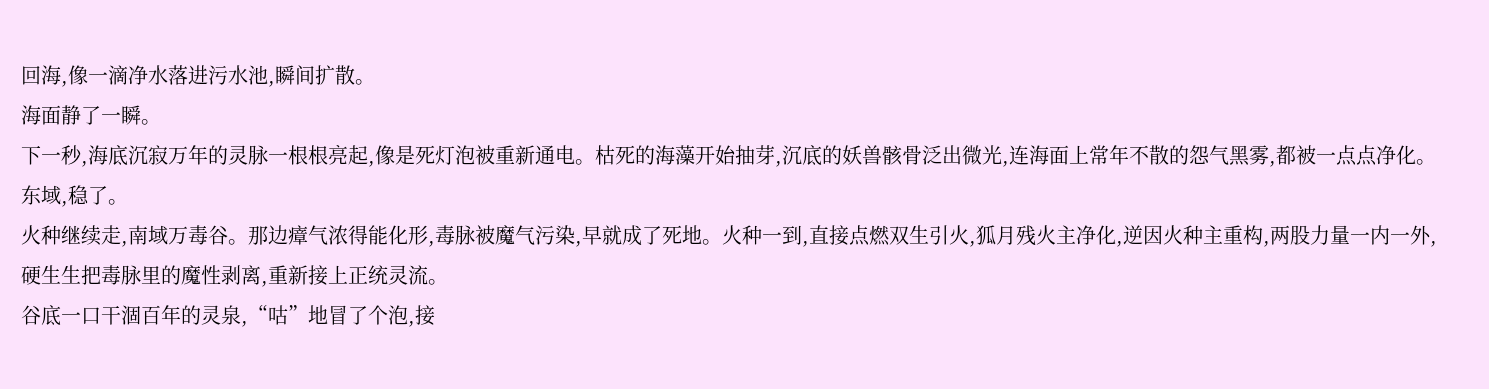回海,像一滴净水落进污水池,瞬间扩散。
海面静了一瞬。
下一秒,海底沉寂万年的灵脉一根根亮起,像是死灯泡被重新通电。枯死的海藻开始抽芽,沉底的妖兽骸骨泛出微光,连海面上常年不散的怨气黑雾,都被一点点净化。
东域,稳了。
火种继续走,南域万毒谷。那边瘴气浓得能化形,毒脉被魔气污染,早就成了死地。火种一到,直接点燃双生引火,狐月残火主净化,逆因火种主重构,两股力量一内一外,硬生生把毒脉里的魔性剥离,重新接上正统灵流。
谷底一口干涸百年的灵泉,“咕”地冒了个泡,接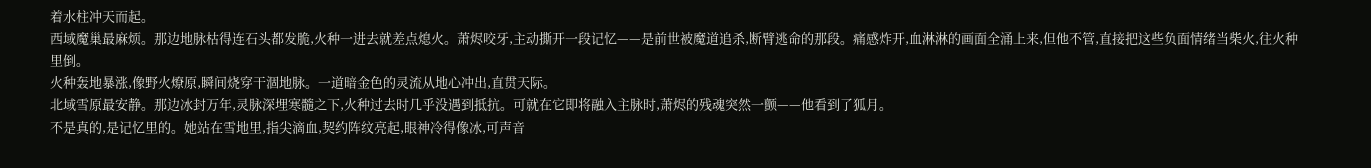着水柱冲天而起。
西域魔巢最麻烦。那边地脉枯得连石头都发脆,火种一进去就差点熄火。萧烬咬牙,主动撕开一段记忆——是前世被魔道追杀,断臂逃命的那段。痛感炸开,血淋淋的画面全涌上来,但他不管,直接把这些负面情绪当柴火,往火种里倒。
火种轰地暴涨,像野火燎原,瞬间烧穿干涸地脉。一道暗金色的灵流从地心冲出,直贯天际。
北域雪原最安静。那边冰封万年,灵脉深埋寒髓之下,火种过去时几乎没遇到抵抗。可就在它即将融入主脉时,萧烬的残魂突然一颤——他看到了狐月。
不是真的,是记忆里的。她站在雪地里,指尖滴血,契约阵纹亮起,眼神冷得像冰,可声音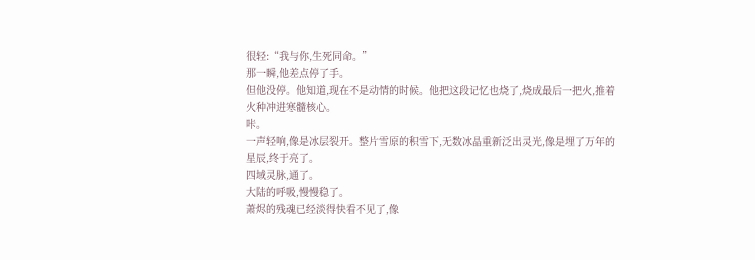很轻:“我与你,生死同命。”
那一瞬,他差点停了手。
但他没停。他知道,现在不是动情的时候。他把这段记忆也烧了,烧成最后一把火,推着火种冲进寒髓核心。
咔。
一声轻响,像是冰层裂开。整片雪原的积雪下,无数冰晶重新泛出灵光,像是埋了万年的星辰,终于亮了。
四域灵脉,通了。
大陆的呼吸,慢慢稳了。
萧烬的残魂已经淡得快看不见了,像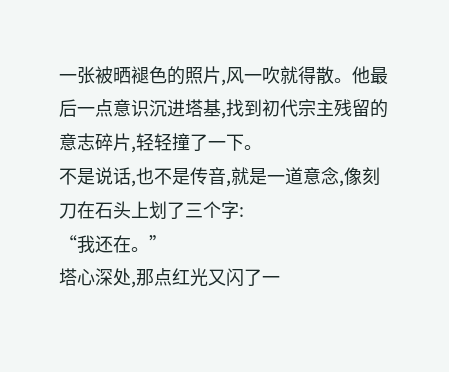一张被晒褪色的照片,风一吹就得散。他最后一点意识沉进塔基,找到初代宗主残留的意志碎片,轻轻撞了一下。
不是说话,也不是传音,就是一道意念,像刻刀在石头上划了三个字:
“我还在。”
塔心深处,那点红光又闪了一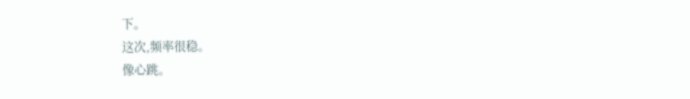下。
这次,频率很稳。
像心跳。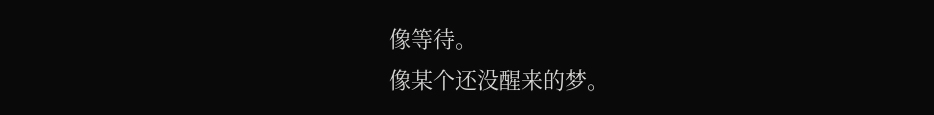像等待。
像某个还没醒来的梦。